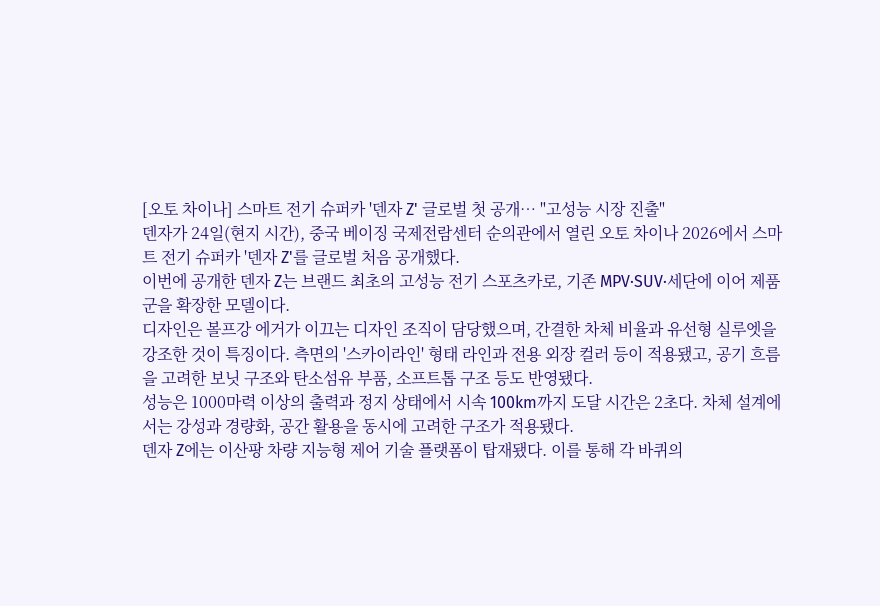[오토 차이나] 스마트 전기 슈퍼카 '덴자 Z' 글로벌 첫 공개… "고성능 시장 진출"
덴자가 24일(현지 시간), 중국 베이징 국제전람센터 순의관에서 열린 오토 차이나 2026에서 스마트 전기 슈퍼카 '덴자 Z'를 글로벌 처음 공개했다.
이번에 공개한 덴자 Z는 브랜드 최초의 고성능 전기 스포츠카로, 기존 MPV·SUV·세단에 이어 제품군을 확장한 모델이다.
디자인은 볼프강 에거가 이끄는 디자인 조직이 담당했으며, 간결한 차체 비율과 유선형 실루엣을 강조한 것이 특징이다. 측면의 '스카이라인' 형태 라인과 전용 외장 컬러 등이 적용됐고, 공기 흐름을 고려한 보닛 구조와 탄소섬유 부품, 소프트톱 구조 등도 반영됐다.
성능은 1000마력 이상의 출력과 정지 상태에서 시속 100km까지 도달 시간은 2초다. 차체 설계에서는 강성과 경량화, 공간 활용을 동시에 고려한 구조가 적용됐다.
덴자 Z에는 이산팡 차량 지능형 제어 기술 플랫폼이 탑재됐다. 이를 통해 각 바퀴의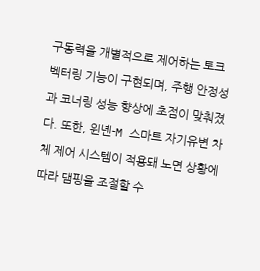구동력을 개별적으로 제어하는 토크 벡터링 기능이 구현되며, 주행 안정성과 코너링 성능 향상에 초점이 맞춰졌다. 또한, 윈녠-M 스마트 자기유변 차체 제어 시스템이 적용돼 노면 상황에 따라 댐핑을 조절할 수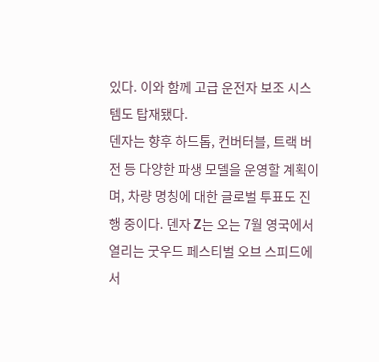있다. 이와 함께 고급 운전자 보조 시스템도 탑재됐다.
덴자는 향후 하드톱, 컨버터블, 트랙 버전 등 다양한 파생 모델을 운영할 계획이며, 차량 명칭에 대한 글로벌 투표도 진행 중이다. 덴자 Z는 오는 7월 영국에서 열리는 굿우드 페스티벌 오브 스피드에서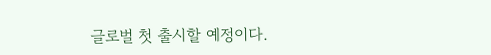글로벌 첫 출시할 예정이다.